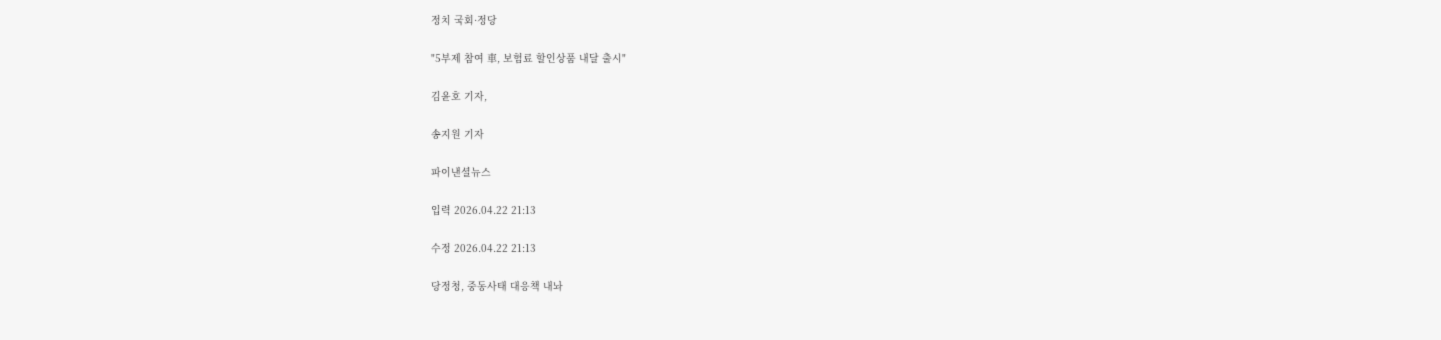정치 국회·정당

"5부제 참여 車, 보험료 할인상품 내달 출시"

김윤호 기자,

송지원 기자

파이낸셜뉴스

입력 2026.04.22 21:13

수정 2026.04.22 21:13

당정청, 중동사태 대응책 내놔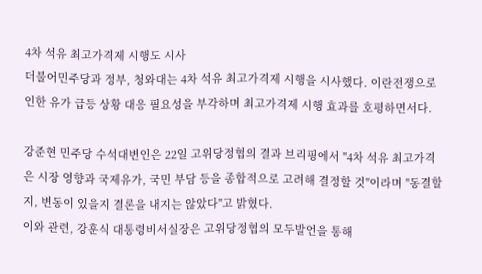4차 석유 최고가격제 시행도 시사
더불어민주당과 정부, 청와대는 4차 석유 최고가격제 시행을 시사했다. 이란전쟁으로 인한 유가 급등 상황 대응 필요성을 부각하며 최고가격제 시행 효과를 호평하면서다.

강준현 민주당 수석대변인은 22일 고위당정협의 결과 브리핑에서 "4차 석유 최고가격은 시장 영향과 국제유가, 국민 부담 등을 종합적으로 고려해 결정할 것"이라며 "동결할지, 변동이 있을지 결론을 내지는 않았다"고 밝혔다.
이와 관련, 강훈식 대통령비서실장은 고위당정협의 모두발언을 통해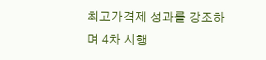최고가격제 성과를 강조하며 4차 시행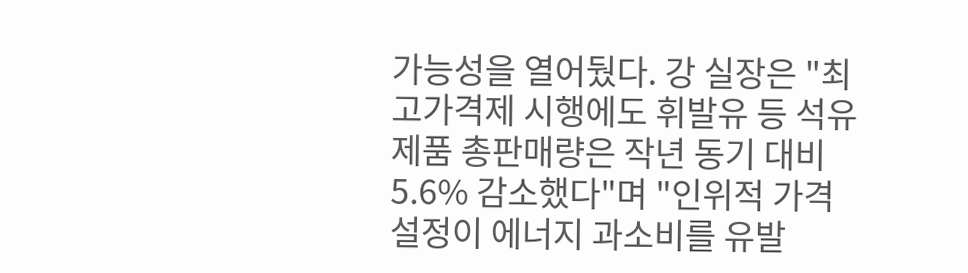가능성을 열어뒀다. 강 실장은 "최고가격제 시행에도 휘발유 등 석유제품 총판매량은 작년 동기 대비 5.6% 감소했다"며 "인위적 가격 설정이 에너지 과소비를 유발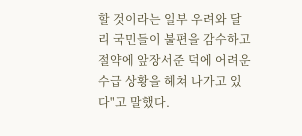할 것이라는 일부 우려와 달리 국민들이 불편을 감수하고 절약에 앞장서준 덕에 어려운 수급 상황을 헤쳐 나가고 있다"고 말했다.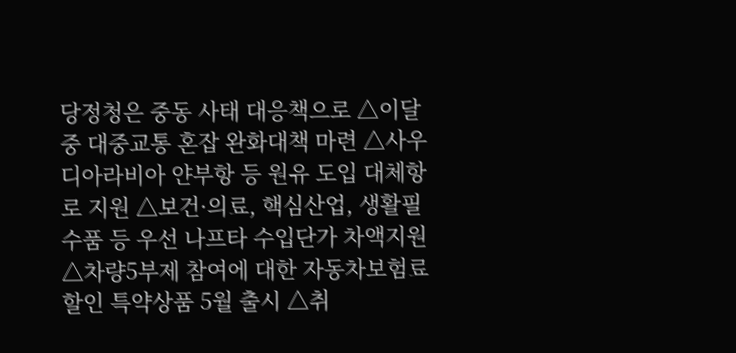당정청은 중동 사태 대응책으로 △이달 중 대중교통 혼잡 완화대책 마련 △사우디아라비아 얀부항 등 원유 도입 대체항로 지원 △보건·의료, 핵심산업, 생활필수품 등 우선 나프타 수입단가 차액지원 △차량5부제 참여에 대한 자동차보험료 할인 특약상품 5월 출시 △취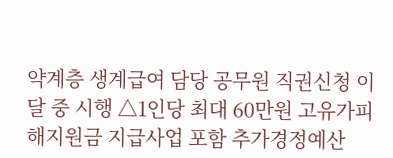약계층 생계급여 담당 공무원 직권신청 이달 중 시행 △1인당 최대 60만원 고유가피해지원금 지급사업 포함 추가경정예산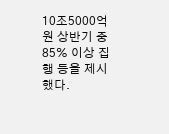10조5000억원 상반기 중 85% 이상 집행 등을 제시했다.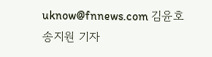uknow@fnnews.com 김윤호 송지원 기자